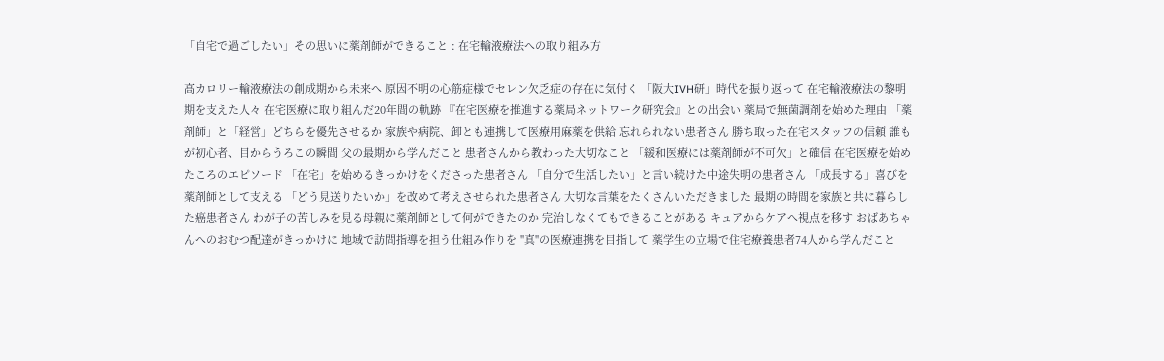「自宅で過ごしたい」その思いに薬剤師ができること : 在宅輸液療法への取り組み方

高カロリー輸液療法の創成期から未来へ 原因不明の心筋症様でセレン欠乏症の存在に気付く 「阪大IVH研」時代を振り返って 在宅輸液療法の黎明期を支えた人々 在宅医療に取り組んだ20年間の軌跡 『在宅医療を推進する薬局ネットワーク研究会』との出会い 薬局で無菌調剤を始めた理由 「薬剤師」と「経営」どちらを優先させるか 家族や病院、卸とも連携して医療用麻薬を供給 忘れられない患者さん 勝ち取った在宅スタッフの信頼 誰もが初心者、目からうろこの瞬間 父の最期から学んだこと 患者さんから教わった大切なこと 「緩和医療には薬剤師が不可欠」と確信 在宅医療を始めたころのエピソード 「在宅」を始めるきっかけをくださった患者さん 「自分で生活したい」と言い続けた中途失明の患者さん 「成長する」喜びを薬剤師として支える 「どう見送りたいか」を改めて考えさせられた患者さん 大切な言葉をたくさんいただきました 最期の時間を家族と共に暮らした癌患者さん わが子の苦しみを見る母親に薬剤師として何ができたのか 完治しなくてもできることがある キュアからケアへ視点を移す おばあちゃんへのおむつ配達がきっかけに 地域で訪問指導を担う仕組み作りを "真"の医療連携を目指して 薬学生の立場で住宅療養患者74人から学んだこと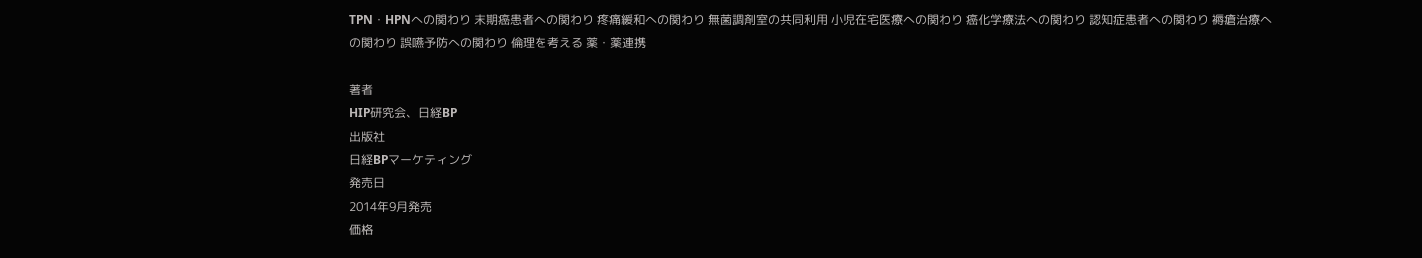TPN・HPNへの関わり 末期癌患者への関わり 疼痛緩和への関わり 無菌調剤室の共同利用 小児在宅医療への関わり 癌化学療法への関わり 認知症患者への関わり 褥瘡治療への関わり 誤嚥予防への関わり 倫理を考える 薬・薬連携

著者
HIP研究会、日経BP
出版社
日経BPマーケティング
発売日
2014年9月発売
価格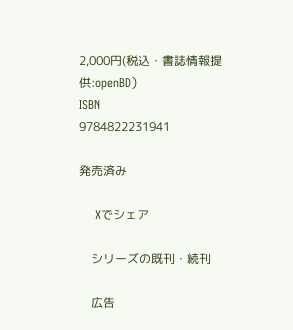2,000円(税込・書誌情報提供:openBD)
ISBN
9784822231941

発売済み

    Xでシェア

    シリーズの既刊・続刊

    広告